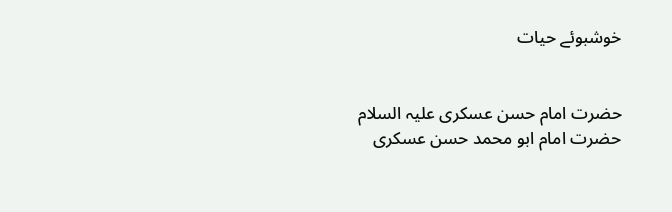خوشبوئے حیات


حضرت امام حسن عسکری علیہ السلام
حضرت امام ابو محمد حسن عسکری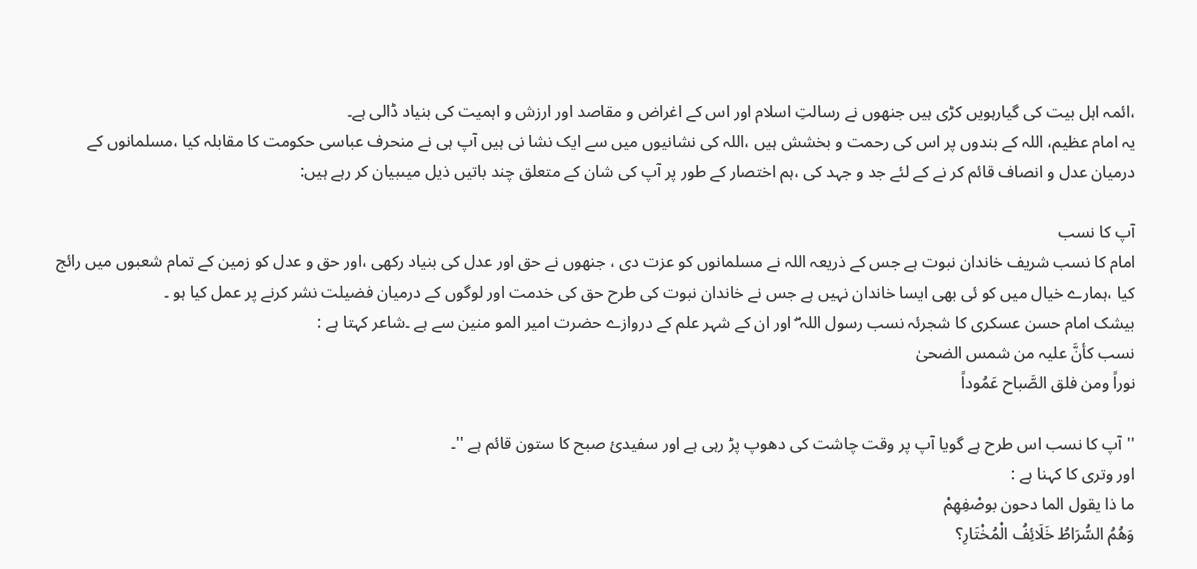،ائمہ اہل بیت کی گیارہویں کڑی ہیں جنھوں نے رسالتِ اسلام اور اس کے اغراض و مقاصد اور ارزش و اہمیت کی بنیاد ڈالی ہے۔
یہ امام عظیم، اللہ کے بندوں پر اس کی رحمت و بخشش ہیں ،اللہ کی نشانیوں میں سے ایک نشا نی ہیں آپ ہی نے منحرف عباسی حکومت کا مقابلہ کیا ،مسلمانوں کے درمیان عدل و انصاف قائم کر نے کے لئے جد و جہد کی ،ہم اختصار کے طور پر آپ کی شان کے متعلق چند باتیں ذیل میںبیان کر رہے ہیں:

آپ کا نسب
امام کا نسب شریف خاندان نبوت ہے جس کے ذریعہ اللہ نے مسلمانوں کو عزت دی ، جنھوں نے حق اور عدل کی بنیاد رکھی ،اور حق و عدل کو زمین کے تمام شعبوں میں رائج کیا ،ہمارے خیال میں کو ئی بھی ایسا خاندان نہیں ہے جس نے خاندان نبوت کی طرح حق کی خدمت اور لوگوں کے درمیان فضیلت نشر کرنے پر عمل کیا ہو ۔
بیشک امام حسن عسکری کا شجرئہ نسب رسول اللہ ۖ اور ان کے شہر علم کے دروازے حضرت امیر المو منین سے ہے ۔شاعر کہتا ہے :
نسب کأنَّ علیہ من شمس الضحیٰ
نوراً ومن فلق الصَّباح عَمُوداً

''آپ کا نسب اس طرح ہے گویا آپ پر وقت چاشت کی دھوپ پڑ رہی ہے اور سفیدیٔ صبح کا ستون قائم ہے ''۔
اور وتری کا کہنا ہے :
ما ذا یقول الما دحون بوصْفِھِمْ
وَھُمُ السُّرَاطُ خَلَائِفُ الْمُخْتَارِ؟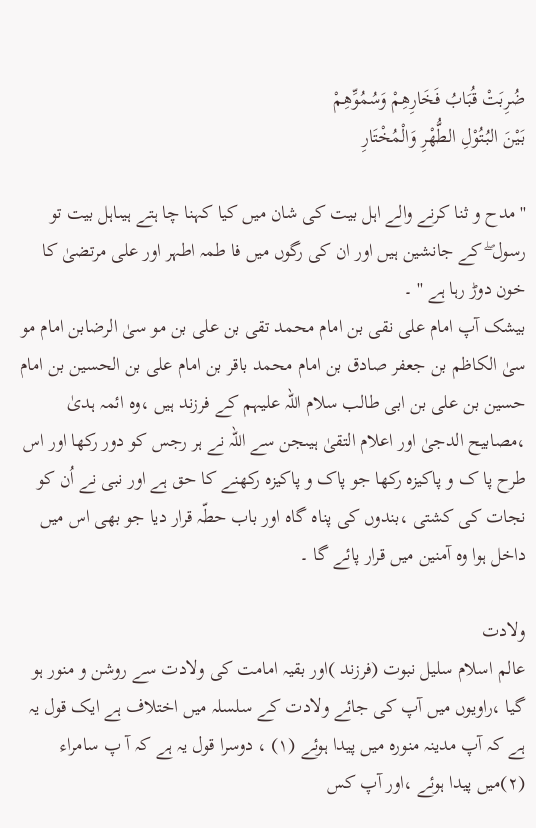ضُرِبَتْ قُبَابُ فَخَارِھِمْ وَسُمُوِّھِمْ
بَیْنَ البُتُوْلِ الطُّھْرِ وَالْمُخْتَارِ

''مدح و ثنا کرنے والے اہل بیت کی شان میں کیا کہنا چا ہتے ہیںاہل بیت تو رسول ۖ کے جانشین ہیں اور ان کی رگوں میں فا طمہ اطہر اور علی مرتضیٰ کا خون دوڑ رہا ہے '' ۔
بیشک آپ امام علی نقی بن امام محمد تقی بن علی بن مو سیٰ الرضابن امام مو سیٰ الکاظم بن جعفر صادق بن امام محمد باقر بن امام علی بن الحسین بن امام حسین بن علی بن ابی طالب سلام اللہ علیہم کے فرزند ہیں ،وہ ائمہ ہدیٰ ،مصابیح الدجیٰ اور اعلام التقیٰ ہیںجن سے اللہ نے ہر رجس کو دور رکھا اور اس طرح پا ک و پاکیزہ رکھا جو پاک و پاکیزہ رکھنے کا حق ہے اور نبی نے اُن کو نجات کی کشتی ،بندوں کی پناہ گاہ اور باب حطّہ قرار دیا جو بھی اس میں داخل ہوا وہ آمنین میں قرار پائے گا ۔

ولادت
عالم اسلام سلیل نبوت (فرزند )اور بقیہ امامت کی ولادت سے روشن و منور ہو گیا ،راویوں میں آپ کی جائے ولادت کے سلسلہ میں اختلاف ہے ایک قول یہ ہے کہ آپ مدینہ منورہ میں پیدا ہوئے (١) ، دوسرا قول یہ ہے کہ آ پ سامراء (٢)میں پیدا ہوئے ،اور آپ کس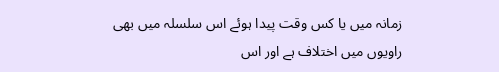زمانہ میں یا کس وقت پیدا ہوئے اس سلسلہ میں بھی راویوں میں اختلاف ہے اور اس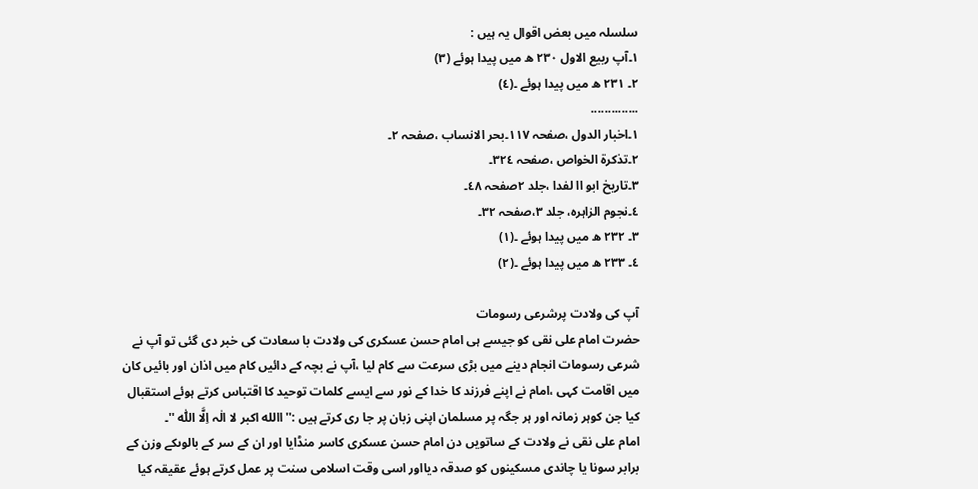سلسلہ میں بعض اقوال یہ ہیں :
١۔آپ ربیع الاول ٢٣٠ ھ میں پیدا ہوئے (٣)
٢۔ ٢٣١ ھ میں پیدا ہوئے ۔(٤)
..............
١۔اخبار الدول ،صفحہ ١١٧۔بحر الانساب ،صفحہ ٢۔
٢۔تذکرة الخواص ،صفحہ ٣٢٤۔
٣۔تاریخ ابو اا لفدا ،جلد ٢صفحہ ٤٨۔
٤۔نجوم الزاہرہ، جلد ٣،صفحہ ٣٢۔
٣۔ ٢٣٢ ھ میں پیدا ہوئے ۔(١)
٤۔ ٢٣٣ ھ میں پیدا ہوئے ۔(٢)

آپ کی ولادت پرشرعی رسومات
حضرت امام علی نقی کو جیسے ہی امام حسن عسکری کی ولادت با سعادت کی خبر دی گئی تو آپ نے شرعی رسومات انجام دینے میں بڑی سرعت سے کام لیا ،آپ نے بچہ کے دائیں کام میں اذان اور بائیں کان میں اقامت کہی ،امام نے اپنے فرزند کا خدا کے نور سے ایسے کلمات توحید کا اقتباس کرتے ہوئے استقبال کیا جن کوہر زمانہ اور ہر جگہ پر مسلمان اپنی زبان پر جا ری کرتے ہیں :'' االله اکبر لا الٰہ اِلَّا اللّٰہ ''۔
امام علی نقی نے ولادت کے ساتویں دن امام حسن عسکری کاسر منڈایا اور ان کے سر کے بالوںکے وزن کے برابر سونا یا چاندی مسکینوں کو صدقہ دیااور اسی وقت اسلامی سنت پر عمل کرتے ہوئے عقیقہ کیا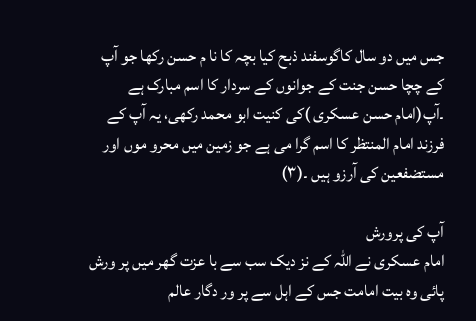جس میں دو سال کاگوسفند ذبح کیا بچہ کا نا م حسن رکھا جو آپ کے چچا حسن جنت کے جوانوں کے سردار کا اسم مبارک ہے ۔آپ(امام حسن عسکری )کی کنیت ابو محمد رکھی، یہ آپ کے فرزند امام المنتظر کا اسم گرا می ہے جو زمین میں محرو موں اور مستضفعین کی آرزو ہیں ۔(٣)

آپ کی پرورش
امام عسکری نے اللہ کے نز دیک سب سے با عزت گھر میں پر ورش پائی وہ بیت امامت جس کے اہل سے پر ور دگار عالم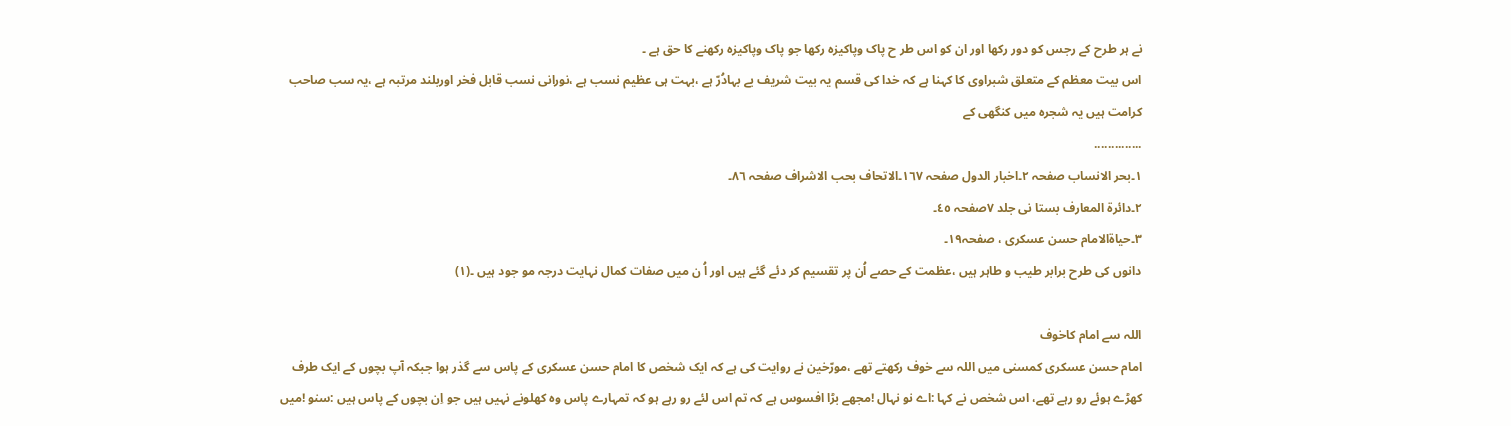نے ہر طرح کے رجس کو دور رکھا اور ان کو اس طر ح پاک وپاکیزہ رکھا جو پاک وپاکیزہ رکھنے کا حق ہے ۔
اس بیت معظم کے متعلق شبراوی کا کہنا ہے کہ خدا کی قسم یہ بیت شریف بے بہادُرّ ہے ،بہت ہی عظیم نسب ہے ،نورانی نسب قابل فخر اوربلند مرتبہ ہے ،یہ سب صاحب کرامت ہیں یہ شجرہ میں کنگھی کے
..............
١۔بحر الانساب صفحہ ٢۔اخبار الدول صفحہ ١٦٧۔الاتحاف بحب الاشراف صفحہ ٨٦۔
٢۔دائرة المعارف بستا نی جلد ٧صفحہ ٤٥۔
٣۔حیاةالامام حسن عسکری ، صفحہ١٩۔
دانوں کی طرح برابر طیب و طاہر ہیں ،عظمت کے حصے اُن پر تقسیم کر دئے گئے ہیں اور اُ ن میں صفات کمال نہایت درجہ مو جود ہیں ۔(١)

اللہ سے امام کاخوف
امام حسن عسکری کمسنی میں اللہ سے خوف رکھتے تھے ،مورّخین نے روایت کی ہے کہ ایک شخص کا امام حسن عسکری کے پاس سے گذر ہوا جبکہ آپ بچوں کے ایک طرف کھڑے ہوئے رو رہے تھے، اس شخص نے کہا :اے نو نہال !مجھے بڑا افسوس ہے کہ تم اس لئے رو رہے ہو کہ تمہارے پاس وہ کھلونے نہیں ہیں جو اِن بچوں کے پاس ہیں :سنو !میں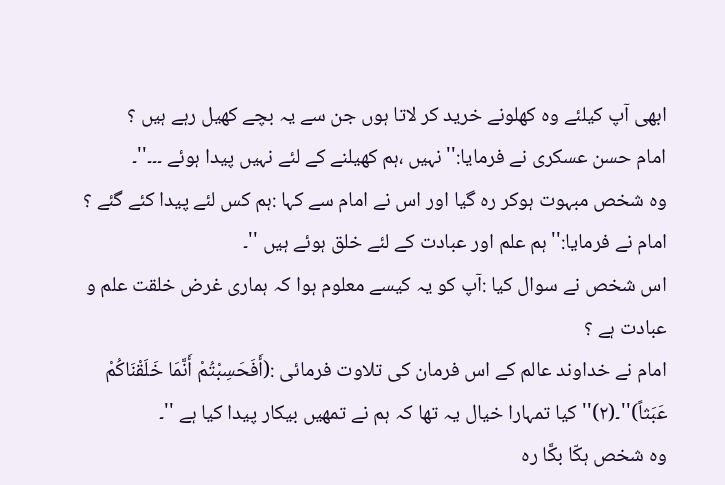ابھی آپ کیلئے وہ کھلونے خرید کر لاتا ہوں جن سے یہ بچے کھیل رہے ہیں ؟
امام حسن عسکری نے فرمایا:''نہیں ،ہم کھیلنے کے لئے نہیں پیدا ہوئے ۔۔۔''۔
وہ شخص مبہوت ہوکر رہ گیا اور اس نے امام سے کہا :ہم کس لئے پیدا کئے گئے ؟
امام نے فرمایا:''ہم علم اور عبادت کے لئے خلق ہوئے ہیں ''۔
اس شخص نے سوال کیا :آپ کو یہ کیسے معلوم ہوا کہ ہماری غرض خلقت علم و عبادت ہے ؟
امام نے خداوند عالم کے اس فرمان کی تلاوت فرمائی :(أَفَحَسِبْتُمْ أَنَّمَا خَلَقْنَاکُمْ عَبَثاً)''۔(٢)''کیا تمہارا خیال یہ تھا کہ ہم نے تمھیں بیکار پیدا کیا ہے ''۔
وہ شخص ہکّا بکَّا رہ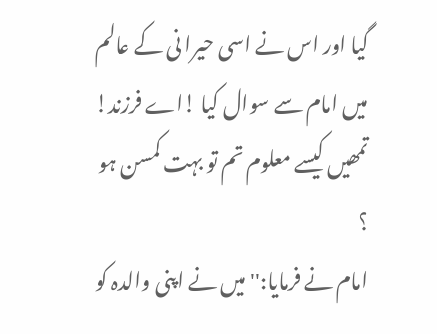گیا اور اس نے اسی حیرا نی کے عالم میں امام سے سوال کیا !اے فرزند! تمھیں کیسے معلوم تم تو بہت کمسن ہو ؟
امام نے فرمایا:''میں نے اپنی والدہ کو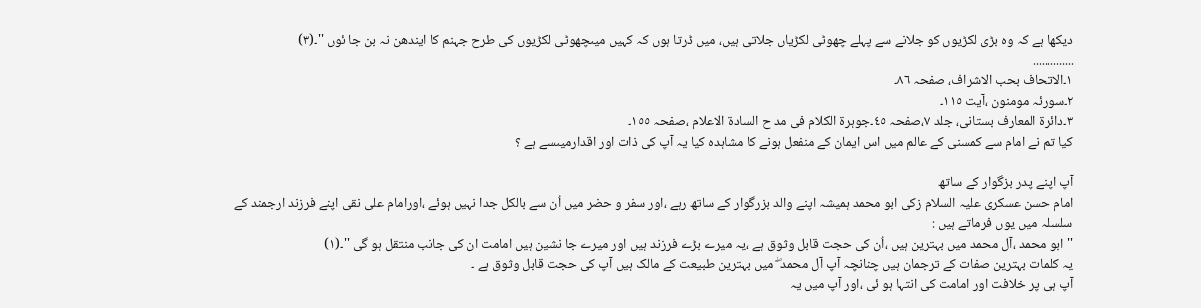دیکھا ہے کہ وہ بڑی لکڑیوں کو جلانے سے پہلے چھوٹی لکڑیاں جلاتی ہیں، میں ڈرتا ہوں کہ کہیں میںچھوٹی لکڑیوں کی طرح جہنم کا ایندھن نہ بن جا ئوں ''۔(٣)
..............
١۔الاتحاف بحب الاشراف، صفحہ ٨٦۔
٢۔سورئہ مومنون ،آیت ١١٥۔
٣۔دائرة المعارف بستانی، جلد ٧،صفحہ ٤٥۔جوہرة الکلام فی مد ح السادة الاعلام ،صفحہ ١٥٥۔
کیا تم نے امام سے کمسنی کے عالم میں اس ایمان کے منفعل ہونے کا مشاہدہ کیا یہ آپ کی ذات اور اقدارمیںسے ہے ؟

آپ اپنے پدر بزگوار کے ساتھ
امام حسن عسکری علیہ السلام زکی ابو محمد ہمیشہ اپنے والد بزرگوار کے ساتھ رہے ،اور سفر و حضر میں اُن سے بالکل جدا نہیں ہوئے ،اورامام علی نقی اپنے فرزند ارجمند کے سلسلہ میں یوں فرماتے ہیں :
''ابو محمد ،آل محمد میں بہترین ہیں ،اُن کی حجت قابل وثوق ہے ،یہ میرے بڑے فرزند ہیں اور میرے جا نشین ہیں امامت ان کی جانب منتقل ہو گی ''۔(١)
یہ کلمات بہترین صفات کے ترجمان ہیں چنانچہ آپ آل محمد ۖ میں بہترین طبیعت کے مالک ہیں آپ کی حجت قابل وثوق ہے ۔
آپ ہی پر خلافت اور امامت کی انتہا ہو ئی ،اور آپ میں یہ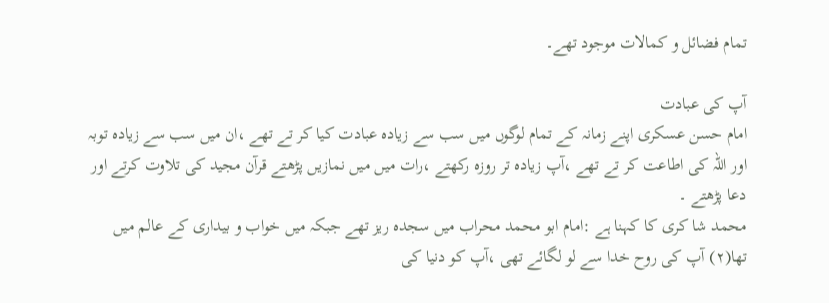تمام فضائل و کمالات موجود تھے۔

آپ کی عبادت
امام حسن عسکری اپنے زمانہ کے تمام لوگوں میں سب سے زیادہ عبادت کیا کر تے تھے ،ان میں سب سے زیادہ توبہ اور اللہ کی اطاعت کر تے تھے ،آپ زیادہ تر روزہ رکھتے ،رات میں میں نمازیں پڑھتے قرآن مجید کی تلاوت کرتے اور دعا پڑھتے ۔
محمد شا کری کا کہنا ہے :امام ابو محمد محراب میں سجدہ ریز تھے جبکہ میں خواب و بیداری کے عالم میں تھا(٢) آپ کی روح خدا سے لو لگائے تھی ،آپ کو دنیا کی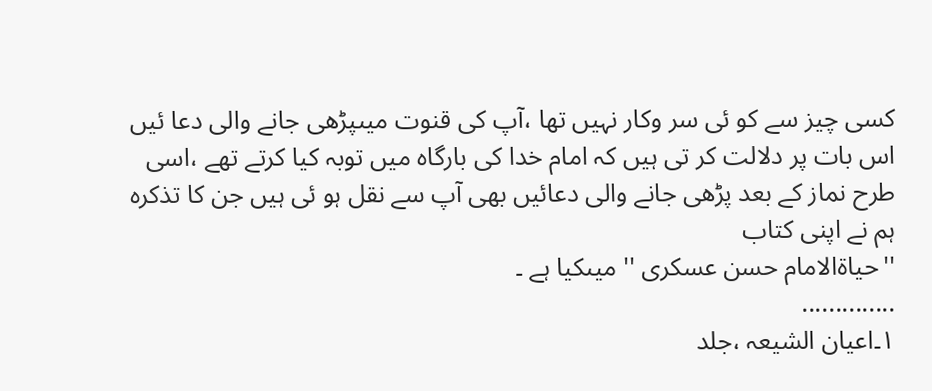کسی چیز سے کو ئی سر وکار نہیں تھا ،آپ کی قنوت میںپڑھی جانے والی دعا ئیں اس بات پر دلالت کر تی ہیں کہ امام خدا کی بارگاہ میں توبہ کیا کرتے تھے ،اسی طرح نماز کے بعد پڑھی جانے والی دعائیں بھی آپ سے نقل ہو ئی ہیں جن کا تذکرہ ہم نے اپنی کتاب
''حیاةالامام حسن عسکری '' میںکیا ہے ۔
..............
١۔اعیان الشیعہ ،جلد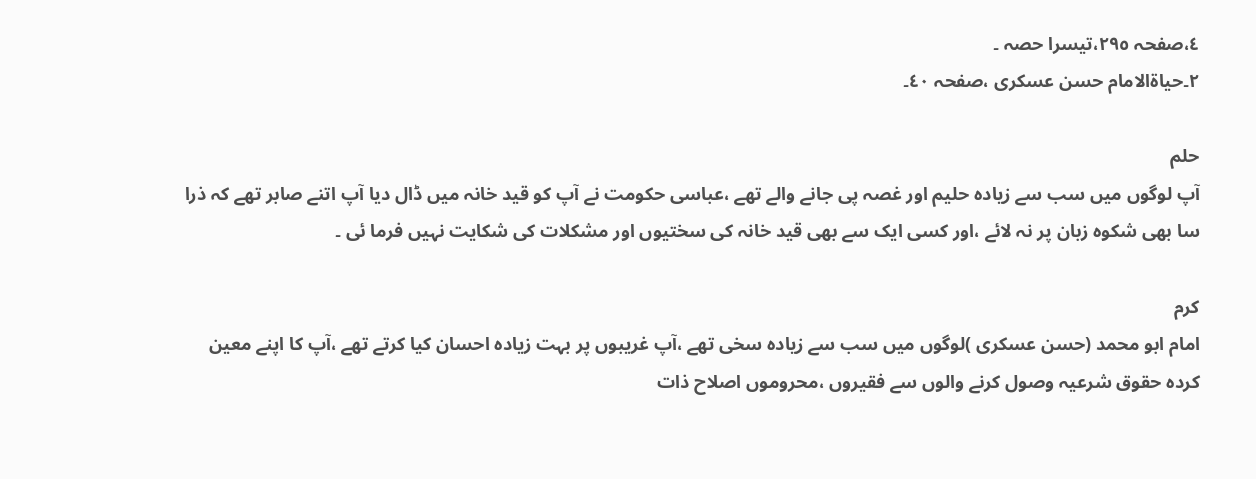٤،صفحہ ٢٩٥،تیسرا حصہ ۔
٢۔حیاةالامام حسن عسکری ،صفحہ ٤٠۔

حلم
آپ لوگوں میں سب سے زیادہ حلیم اور غصہ پی جانے والے تھے ،عباسی حکومت نے آپ کو قید خانہ میں ڈال دیا آپ اتنے صابر تھے کہ ذرا سا بھی شکوہ زبان پر نہ لائے ،اور کسی ایک سے بھی قید خانہ کی سختیوں اور مشکلات کی شکایت نہیں فرما ئی ۔

کرم
امام ابو محمد (حسن عسکری )لوگوں میں سب سے زیادہ سخی تھے ،آپ غریبوں پر بہت زیادہ احسان کیا کرتے تھے ،آپ کا اپنے معین کردہ حقوق شرعیہ وصول کرنے والوں سے فقیروں ،محروموں اصلاح ذات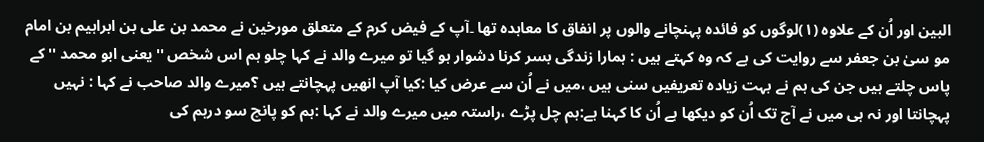البین اور اُن کے علاوہ (١)لوگوں کو فائدہ پہنچانے والوں پر انفاق کا معاہدہ تھا ۔آپ کے فیض کرم کے متعلق مورخین نے محمد بن علی بن ابراہیم بن امام مو سیٰ بن جعفر سے روایت کی ہے کہ وہ کہتے ہیں : ہمارا زندگی بسر کرنا دشوار ہو گیا تو میرے والد نے کہا چلو ہم اس شخص ''یعنی ابو محمد ''کے پاس چلتے ہیں جن کی ہم نے بہت زیادہ تعریفیں سنی ہیں ،میں نے اُن سے عرض کیا :کیا آپ انھیں پہچانتے ہیں ؟میرے والد صاحب نے کہا : نہیں پہچانتا اور نہ ہی میں نے آج تک اُن کو دیکھا ہے اُن کا کہنا ہے:ہم چل پڑے ،راستہ میں میرے والد نے کہا :ہم کو پانچ سو درہم کی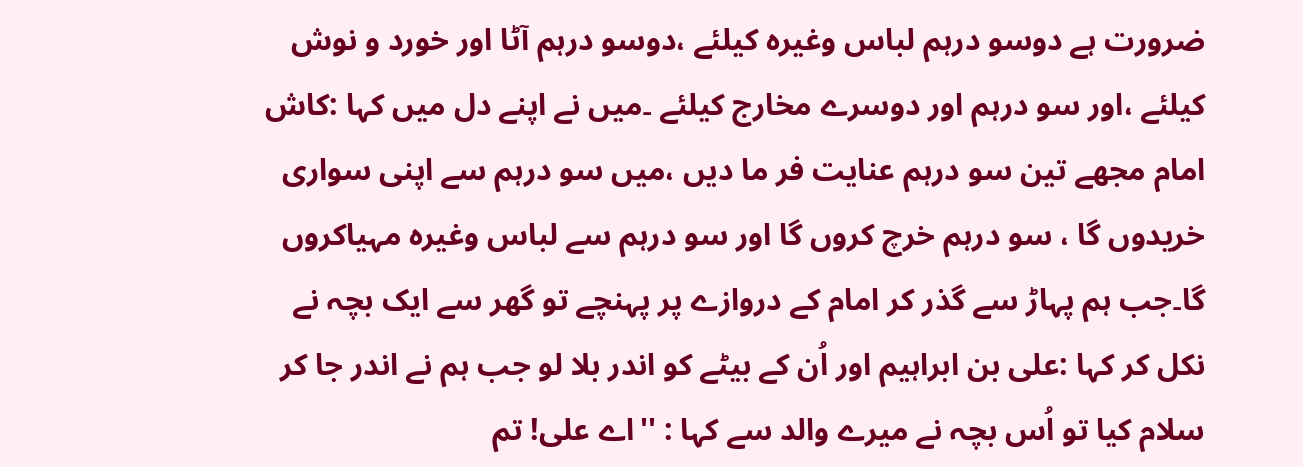ضرورت ہے دوسو درہم لباس وغیرہ کیلئے ،دوسو درہم آٹا اور خورد و نوش کیلئے ،اور سو درہم اور دوسرے مخارج کیلئے ۔میں نے اپنے دل میں کہا :کاش امام مجھے تین سو درہم عنایت فر ما دیں ،میں سو درہم سے اپنی سواری خریدوں گا ، سو درہم خرچ کروں گا اور سو درہم سے لباس وغیرہ مہیاکروں گا۔جب ہم پہاڑ سے گذر کر امام کے دروازے پر پہنچے تو گھر سے ایک بچہ نے نکل کر کہا :علی بن ابراہیم اور اُن کے بیٹے کو اندر بلا لو جب ہم نے اندر جا کر سلام کیا تو اُس بچہ نے میرے والد سے کہا : ''اے علی! تم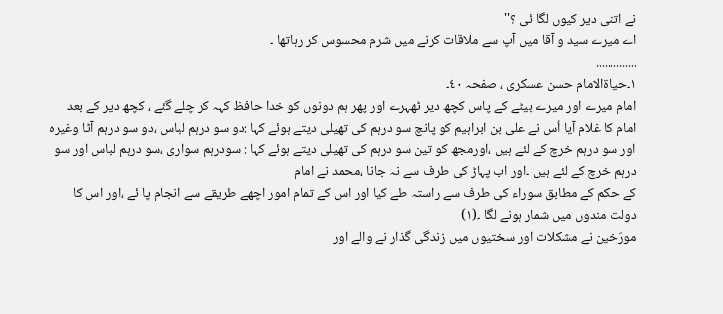نے اتنی دیر کیوں لگا ئی ؟''
اے میرے سید و آقا میں آپ سے ملاقات کرنے میں شرم محسوس کر رہاتھا ۔
..............
١۔حیاةالامام حسن عسکری ، صفحہ ٤٠۔
امام میرے اور میرے بیٹے کے پاس کچھ دیر ٹھہرے اور پھر ہم دونوں کو خدا حافظ کہہ کر چلے گئے ، کچھ دیر کے بعد امام کا غلام آیا اُس نے علی بن ابراہیم کو پانچ سو درہم کی تھیلی دیتے ہوئے کہا :دو سو درہم لباس ،دو سو درہم آٹا وغیرہ اور سو درہم خرچ کے لئے ہیں ،اورمجھ کو تین سو درہم کی تھیلی دیتے ہوئے کہا : سودرہم سواری ،سو درہم لباس اور سو درہم خرچ کے لئے ہیں ۔اور اب پہاڑ کی طرف سے نہ جانا ،محمد نے امام
کے حکم کے مطابق سوراء کی طرف سے راستہ طے کیا اور اس کے تمام امور اچھے طریقے سے انجام پا ئے ،اور اس کا دولت مندوں میں شمار ہونے لگا ۔(١)
مورّخین نے مشکلات اور سختیوں میں زندگی گذار نے والے اور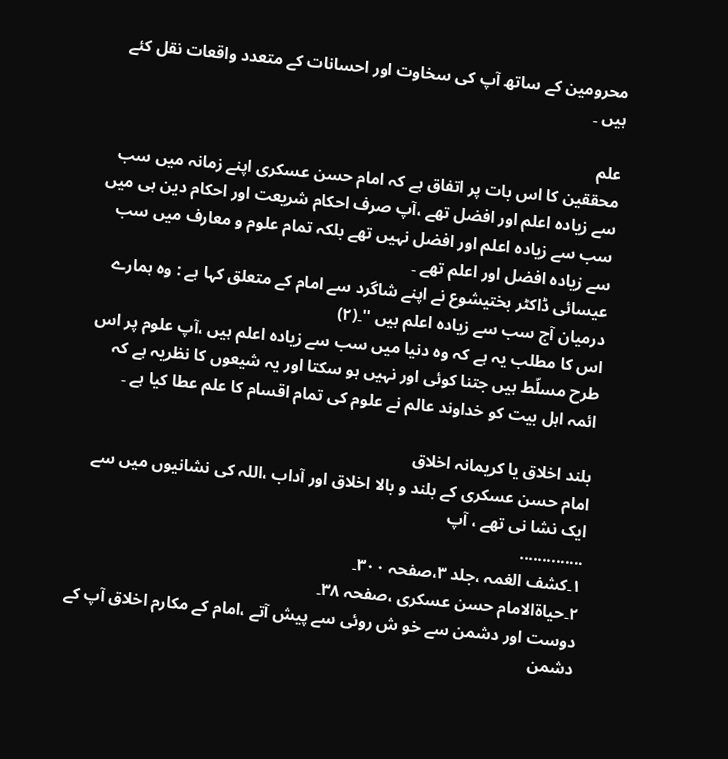محرومین کے ساتھ آپ کی سخاوت اور احسانات کے متعدد واقعات نقل کئے ہیں ۔

علم
محققین کا اس بات پر اتفاق ہے کہ امام حسن عسکری اپنے زمانہ میں سب سے زیادہ اعلم اور افضل تھے ،آپ صرف احکام شریعت اور احکام دین ہی میں سب سے زیادہ اعلم اور افضل نہیں تھے بلکہ تمام علوم و معارف میں سب سے زیادہ افضل اور اعلم تھے ۔
عیسائی ڈاکٹر بختیشوع نے اپنے شاگرد سے امام کے متعلق کہا ہے : وہ ہمارے درمیان آج سب سے زیادہ اعلم ہیں ''۔(٢)
اس کا مطلب یہ ہے کہ وہ دنیا میں سب سے زیادہ اعلم ہیں ،آپ علوم پر اس طرح مسلّط ہیں جتنا کوئی اور نہیں ہو سکتا اور یہ شیعوں کا نظریہ ہے کہ ائمہ اہل بیت کو خداوند عالم نے علوم کی تمام اقسام کا علم عطا کیا ہے ۔

بلند اخلاق یا کریمانہ اخلاق
امام حسن عسکری کے بلند و بالا اخلاق اور آداب ،اللہ کی نشانیوں میں سے ایک نشا نی تھے ، آپ
..............
١۔کشف الغمہ ،جلد ٣،صفحہ ٣٠٠۔
٢۔حیاةالامام حسن عسکری ،صفحہ ٣٨۔
دوست اور دشمن سے خو ش روئی سے پیش آتے ،امام کے مکارم اخلاق آپ کے دشمن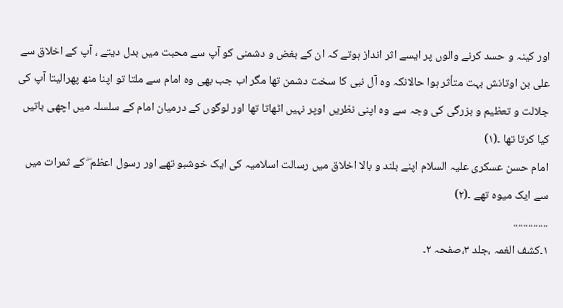اور کینہ و حسد کرنے والوں پر ایسے اثر انداز ہوتے کہ ان کے بغض و دشمنی کو آپ سے محبت میں بدل دیتے ، آپ کے اخلاق سے علی بن اوتانش بہت متأثر ہوا حالانکہ وہ آل نبی کا سخت دشمن تھا مگر اب جب بھی وہ امام سے ملتا تو اپنا منھ پھرالیتا آپ کی جلالت و تعظیم و بزرگی کی وجہ سے وہ اپنی نظریں اوپر نہیں اٹھاتا تھا اور لوگوں کے درمیان امام کے سلسلہ میں اچھی باتیں کیا کرتا تھا ۔(١)
امام حسن عسکری علیہ السلام اپنے بلند و بالا اخلاق میں رسالت اسلامیہ کی ایک خوشبو تھے اور رسول اعظم ۖ کے ثمرات میں سے ایک میوہ تھے ۔(٢)
..............
١۔کشف الغمہ ،جلد ٣،صفحہ ٢۔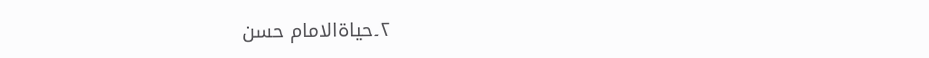٢۔حیاةالامام حسن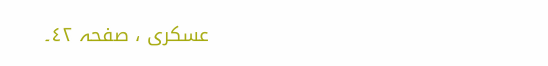عسکری ، صفحہ ٤٢۔